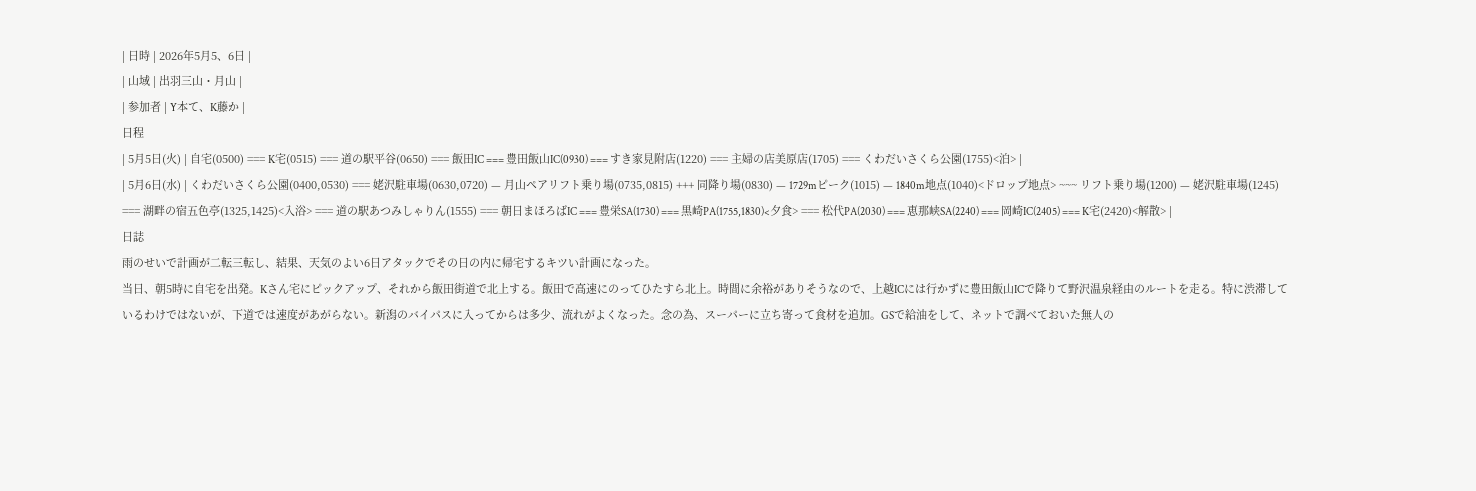| 日時 | 2026年5月5、6日 |
| 山域 | 出羽三山・月山 |
| 参加者 | Y本て、K藤か |
日程
| 5月5日(火) | 自宅(0500) === K宅(0515) === 道の駅平谷(0650) === 飯田IC === 豊田飯山IC(0930) === すき家見附店(1220) === 主婦の店美原店(1705) === くわだいさくら公園(1755)<泊> |
| 5月6日(水) | くわだいさくら公園(0400,0530) === 姥沢駐車場(0630,0720) — 月山ペアリフト乗り場(0735,0815) +++ 同降り場(0830) — 1729mピーク(1015) — 1840m地点(1040)<ドロップ地点> ~~~ リフト乗り場(1200) — 姥沢駐車場(1245) === 湖畔の宿五色亭(1325,1425)<入浴> === 道の駅あつみしゃりん(1555) === 朝日まほろばIC === 豊栄SA(1730) === 黒崎PA(1755,1830)<夕食> === 松代PA(2030) === 恵那峡SA(2240) === 岡崎IC(2405) === K宅(2420)<解散> |
日誌
雨のせいで計画が二転三転し、結果、天気のよい6日アタックでその日の内に帰宅するキツい計画になった。
当日、朝5時に自宅を出発。Kさん宅にピックアップ、それから飯田街道で北上する。飯田で高速にのってひたすら北上。時間に余裕がありそうなので、上越ICには行かずに豊田飯山ICで降りて野沢温泉経由のルートを走る。特に渋滞しているわけではないが、下道では速度があがらない。新潟のバイパスに入ってからは多少、流れがよくなった。念の為、スーパーに立ち寄って食材を追加。GSで給油をして、ネットで調べておいた無人の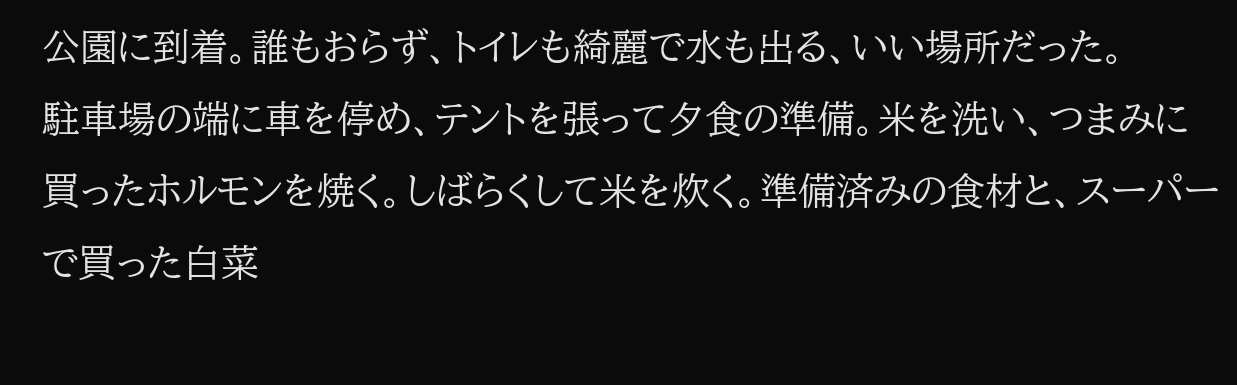公園に到着。誰もおらず、トイレも綺麗で水も出る、いい場所だった。
駐車場の端に車を停め、テントを張って夕食の準備。米を洗い、つまみに買ったホルモンを焼く。しばらくして米を炊く。準備済みの食材と、スーパーで買った白菜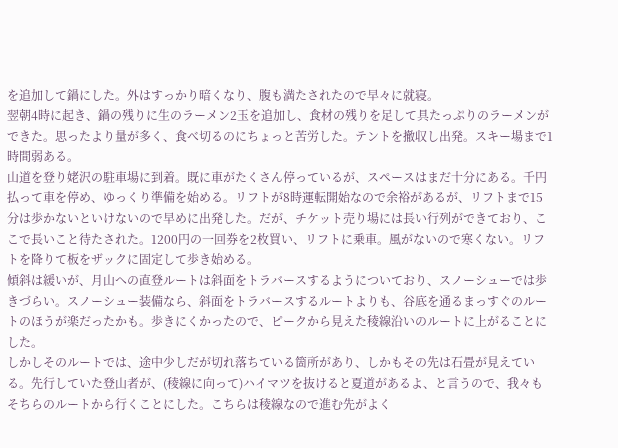を追加して鍋にした。外はすっかり暗くなり、腹も満たされたので早々に就寝。
翌朝4時に起き、鍋の残りに生のラーメン2玉を追加し、食材の残りを足して具たっぷりのラーメンができた。思ったより量が多く、食べ切るのにちょっと苦労した。テントを撤収し出発。スキー場まで1時間弱ある。
山道を登り姥沢の駐車場に到着。既に車がたくさん停っているが、スペースはまだ十分にある。千円払って車を停め、ゆっくり準備を始める。リフトが8時運転開始なので余裕があるが、リフトまで15分は歩かないといけないので早めに出発した。だが、チケット売り場には長い行列ができており、ここで長いこと待たされた。1200円の一回券を2枚買い、リフトに乗車。風がないので寒くない。リフトを降りて板をザックに固定して歩き始める。
傾斜は緩いが、月山への直登ルートは斜面をトラバースするようについており、スノーシューでは歩きづらい。スノーシュー装備なら、斜面をトラバースするルートよりも、谷底を通るまっすぐのルートのほうが楽だったかも。歩きにくかったので、ピークから見えた稜線沿いのルートに上がることにした。
しかしそのルートでは、途中少しだが切れ落ちている箇所があり、しかもその先は石畳が見えている。先行していた登山者が、(稜線に向って)ハイマツを抜けると夏道があるよ、と言うので、我々もそちらのルートから行くことにした。こちらは稜線なので進む先がよく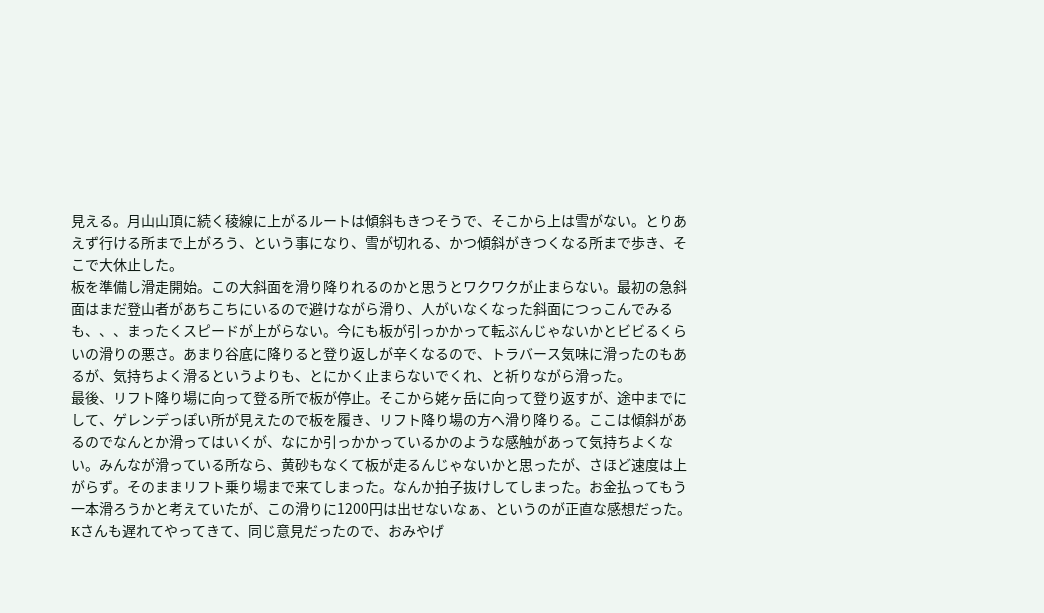見える。月山山頂に続く稜線に上がるルートは傾斜もきつそうで、そこから上は雪がない。とりあえず行ける所まで上がろう、という事になり、雪が切れる、かつ傾斜がきつくなる所まで歩き、そこで大休止した。
板を準備し滑走開始。この大斜面を滑り降りれるのかと思うとワクワクが止まらない。最初の急斜面はまだ登山者があちこちにいるので避けながら滑り、人がいなくなった斜面につっこんでみるも、、、まったくスピードが上がらない。今にも板が引っかかって転ぶんじゃないかとビビるくらいの滑りの悪さ。あまり谷底に降りると登り返しが辛くなるので、トラバース気味に滑ったのもあるが、気持ちよく滑るというよりも、とにかく止まらないでくれ、と祈りながら滑った。
最後、リフト降り場に向って登る所で板が停止。そこから姥ヶ岳に向って登り返すが、途中までにして、ゲレンデっぽい所が見えたので板を履き、リフト降り場の方へ滑り降りる。ここは傾斜があるのでなんとか滑ってはいくが、なにか引っかかっているかのような感触があって気持ちよくない。みんなが滑っている所なら、黄砂もなくて板が走るんじゃないかと思ったが、さほど速度は上がらず。そのままリフト乗り場まで来てしまった。なんか拍子抜けしてしまった。お金払ってもう一本滑ろうかと考えていたが、この滑りに1200円は出せないなぁ、というのが正直な感想だった。
Kさんも遅れてやってきて、同じ意見だったので、おみやげ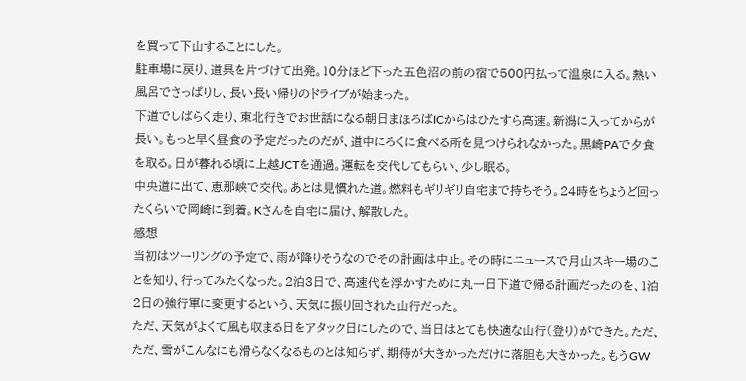を買って下山することにした。
駐車場に戻り、道具を片づけて出発。10分ほど下った五色沼の前の宿で500円払って温泉に入る。熱い風呂でさっぱりし、長い長い帰りのドライブが始まった。
下道でしばらく走り、東北行きでお世話になる朝日まほろばICからはひたすら高速。新潟に入ってからが長い。もっと早く昼食の予定だったのだが、道中にろくに食べる所を見つけられなかった。黒崎PAで夕食を取る。日が暮れる頃に上越JCTを通過。運転を交代してもらい、少し眠る。
中央道に出て、恵那峡で交代。あとは見慣れた道。燃料もギリギリ自宅まで持ちそう。24時をちょうど回ったくらいで岡崎に到着。Kさんを自宅に届け、解散した。
感想
当初はツーリングの予定で、雨が降りそうなのでその計画は中止。その時にニュースで月山スキー場のことを知り、行ってみたくなった。2泊3日で、高速代を浮かすために丸一日下道で帰る計画だったのを、1泊2日の強行軍に変更するという、天気に振り回された山行だった。
ただ、天気がよくて風も収まる日をアタック日にしたので、当日はとても快適な山行(登り)ができた。ただ、ただ、雪がこんなにも滑らなくなるものとは知らず、期待が大きかっただけに落胆も大きかった。もうGW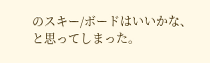のスキー/ボードはいいかな、と思ってしまった。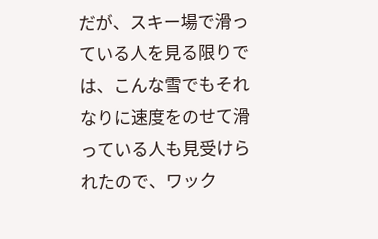だが、スキー場で滑っている人を見る限りでは、こんな雪でもそれなりに速度をのせて滑っている人も見受けられたので、ワック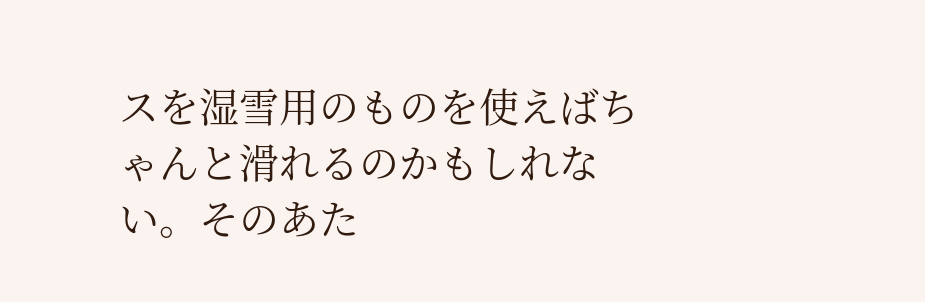スを湿雪用のものを使えばちゃんと滑れるのかもしれない。そのあた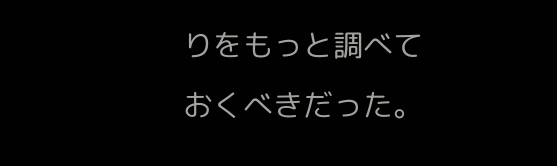りをもっと調べておくべきだった。